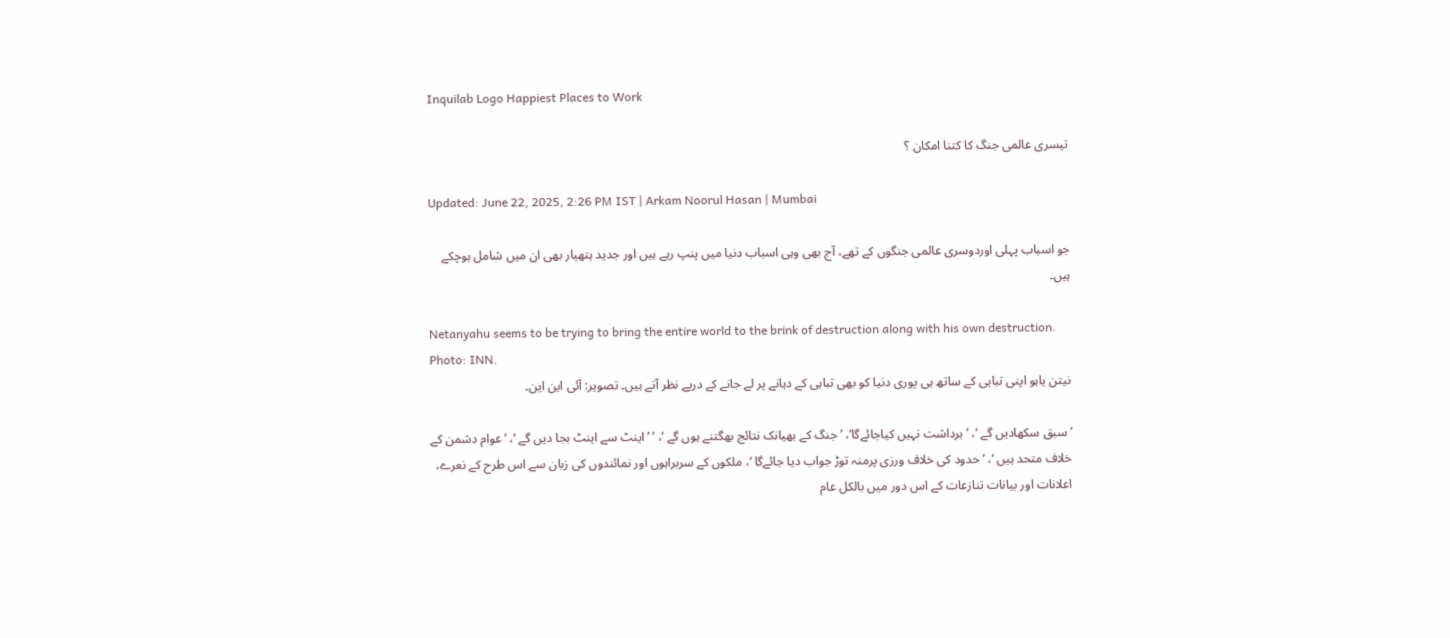Inquilab Logo Happiest Places to Work

تیسری عالمی جنگ کا کتنا امکان ؟

Updated: June 22, 2025, 2:26 PM IST | Arkam Noorul Hasan | Mumbai

جو اسباب پہلی اوردوسری عالمی جنگوں کے تھے، آج بھی وہی اسباب دنیا میں پنپ رہے ہیں اور جدید ہتھیار بھی ان میں شامل ہوچکے ہیں۔

Netanyahu seems to be trying to bring the entire world to the brink of destruction along with his own destruction. Photo: INN.
نیتن یاہو اپنی تباہی کے ساتھ ہی پوری دنیا کو بھی تباہی کے دہانے پر لے جانے کے درپے نظر آتے ہیں۔ تصویر: آئی این این۔

’سبق سکھادیں گے ‘، ’ برداشت نہیں کیاجائےگا‘، ’جنگ کے بھیانک نتائج بھگتنے ہوں گے ‘، ’ ’اینٹ سے اینٹ بجا دیں گے ‘، ’عوام دشمن کے خلاف متحد ہیں ‘، ’حدود کی خلاف ورزی پرمنہ توڑ جواب دیا جائےگا ‘، ملکوں کے سربراہوں اور نمائندوں کی زبان سے اس طرح کے نعرے، اعلانات اور بیانات تنازعات کے اس دور میں بالکل عام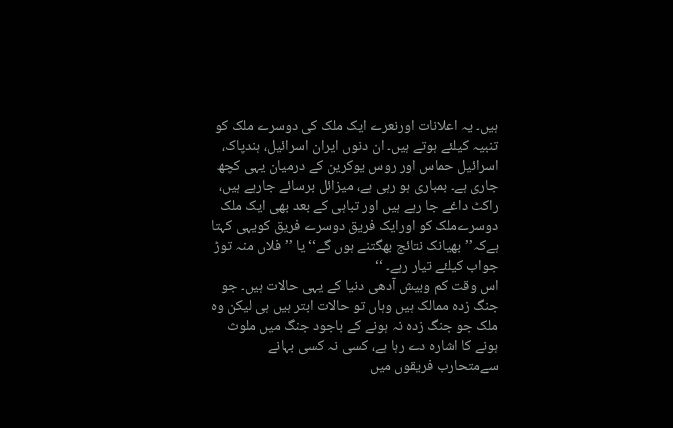ہیں۔ یہ اعلانات اورنعرے ایک ملک کی دوسرے ملک کو تنبیہ کیلئے ہوتے ہیں۔ ان دنوں ایران اسرائیل، ہندپاک، اسرائیل حماس اور روس یوکرین کے درمیان یہی کچھ جاری ہے۔ بمباری ہو رہی ہے، میزائل برسائے جارہے ہیں، راکٹ داغے جا رہے ہیں اور تباہی کے بعد بھی ایک ملک دوسرےملک کو اورایک فریق دوسرے فریق کویہی کہتا ہےکہ’’بھیانک نتائج بھگتنے ہوں گے‘‘یا ’’فلاں منہ توڑ جواب کیلئے تیار رہے۔ ‘‘
اس وقت کم وبیش آدھی دنیا کے یہی حالات ہیں۔ جو جنگ زدہ ممالک ہیں وہاں تو حالات ابتر ہیں ہی لیکن وہ ملک جو جنگ زدہ نہ ہونے کے باجود جنگ میں ملوث ہونے کا اشارہ دے رہا ہے، کسی نہ کسی بہانے سےمتحارب فریقوں میں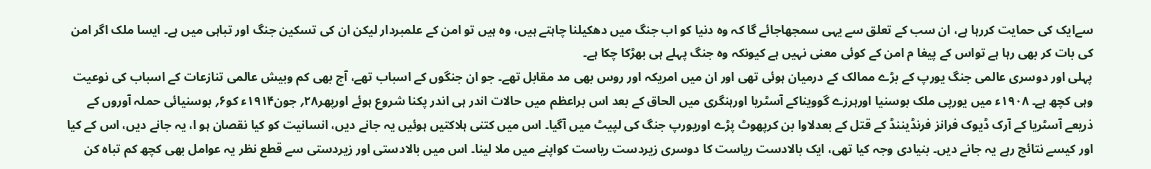سےایک کی حمایت کررہا ہے، ان سب کے تعلق سے یہی سمجھاجائے گا کہ وہ دنیا کو اب جنگ میں دھکیلنا چاہتے ہیں، وہ ہیں تو امن کے علمبردار لیکن ان کی تسکین جنگ اور تباہی میں ہے۔ ایسا ملک اگر امن کی بات کر بھی رہا ہے تواس کے پیغا م امن کے کوئی معنی نہیں ہے کیونکہ وہ جنگ پہلے ہی بھڑکا چکا ہے۔
پہلی اور دوسری عالمی جنگ یورپ کے بڑے ممالک کے درمیان ہوئی تھی اور ان میں امریکہ اور روس بھی مد مقابل تھے۔ جو ان جنگوں کے اسباب تھے، آج بھی کم وبیش عالمی تنازعات کے اسباب کی نوعیت وہی کچھ ہے۔ ۱۹۰۸ء میں یورپی ملک بوسنیا اورہرزے گوویناکے آسٹریا اورہنگری میں الحاق کے بعد اس براعظم میں حالات اندر ہی اندر پکنا شروع ہوئے اورپھر۲۸؍ جون۱۹۱۴ء کو۶؍ بوسنیائی حملہ آوروں کے ذریعے آسٹریا کے آرک ڈیوک فرانز فرنڈیننڈ کے قتل کے بعدلاوا بن کرپھوٹ پڑے اوریورپ جنگ کی لپیٹ میں آگیا۔ اس میں کتنی ہلاکتیں ہوئیں یہ جانے دیں، انسانیت کو کیا نقصان ہو ا، یہ جانے دیں، اس کے کیا اور کیسے نتائج رہے یہ جانے دیں۔ بنیادی وجہ کیا تھی، ایک بالادست ریاست کا دوسری زیردست ریاست کواپنے میں ملا لینا۔ اس میں بالادستی اور زیردستی سے قطع نظر یہ عوامل بھی کچھ کم تباہ کن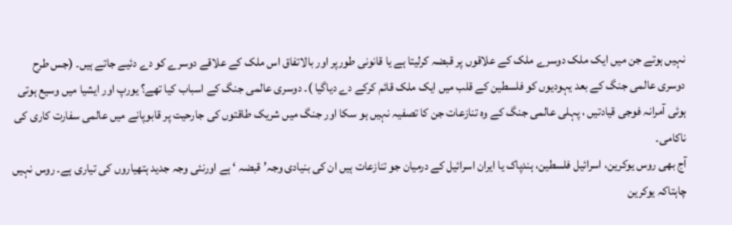نہیں ہوتے جن میں ایک ملک دوسرے ملک کے علاقوں پر قبضہ کرلیتا ہے یا قانونی طورپر اور بالاتفاق اس ملک کے علاقے دوسرے کو دے دئیے جاتے ہیں۔ (جس طرح دوسری عالمی جنگ کے بعد یہودیوں کو فلسطین کے قلب میں ایک ملک قائم کرکے دے دیاگیا )۔ دوسری عالمی جنگ کے اسباب کیا تھے؟ یورپ اور ایشیا میں وسیع ہوتی ہوئی آمرانہ فوجی قیادتیں ، پہلی عالمی جنگ کے وہ تنازعات جن کا تصفیہ نہیں ہو سکا اور جنگ میں شریک طاقتوں کی جارحیت پر قابوپانے میں عالمی سفارت کاری کی ناکامی۔
آج بھی روس یوکرین، اسرائیل فلسطین، ہندپاک یا ایران اسرائیل کے درمیان جو تنازعات ہیں ان کی بنیادی وجہ’ قبضہ ‘ ہے اورنئی وجہ جدید ہتھیاروں کی تیاری ہے۔ روس نہیں چاہتاکہ یوکرین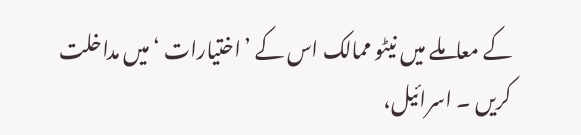کے معاملے میں نیٹو ممالک اس کے ’اختیارات ‘ میں مداخلت کریں ۔ اسرائیل،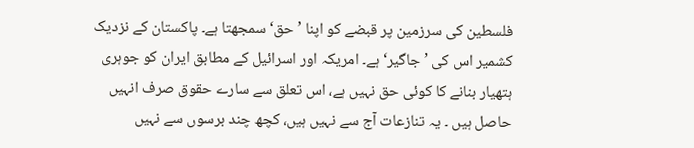فلسطین کی سرزمین پر قبضے کو اپنا ’حق‘ سمجھتا ہے۔ پاکستان کے نزدیک کشمیر اس کی ’جاگیر‘ ہے۔ امریکہ اور اسرائیل کے مطابق ایران کو جوہری ہتھیار بنانے کا کوئی حق نہیں ہے، اس تعلق سے سارے حقوق صرف انہیں حاصل ہیں ۔ یہ تنازعات آج سے نہیں ہیں، کچھ چند برسوں سے نہیں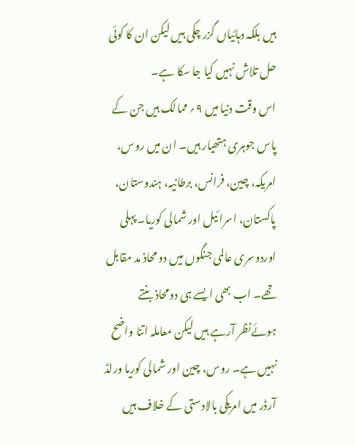ہیں بلکہ دہائیاں گزر چکی ہیں لیکن ان کا کوئی حل تلاش نہیں کیا جا سکا ہے۔
اس وقت دنیا میں ۹؍ ممالک ہیں جن کے پاس جوہری ہتھیار ہیں۔ ان میں روس، امریکہ، چین، فرانس، برطانیہ، ہندوستان، پاکستان، اسرائیل اور شمالی کوریا۔ پہلی اوردوسری عالمی جنگوں میں دو محاذ مد مقابل تھے۔ اب بھی ایسے ہی دومحاذ بنتے ہوئےنظر آرہے ہیں لیکن معاملہ اتنا واضح نہیں ہے۔ روس، چین اور شمالی کوریا ورلڈ آرڈر میں امریکی بالادستی کے خلاف ہیں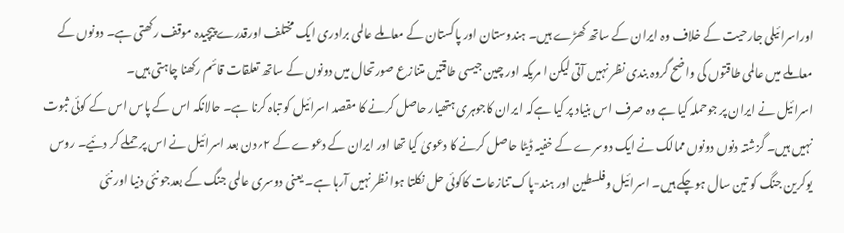اوراسرائیلی جارحیت کے خلاف وہ ایران کے ساتھ کھڑے ہیں۔ ہندوستان اور پاکستان کے معاملے عالمی برادری ایک مختلف اورقدرے پیچیدہ موقف رکھتی ہے۔ دونوں کے معاملے میں عالمی طاقتوں کی واضح گروہ بندی نظر نہیں آتی لیکن ا مریکہ اور چین جیسی طاقتیں متنازع صورتحال میں دونوں کے ساتھ تعلقات قائم رکھنا چاہتی ہیں۔
اسرائیل نے ایران پر جوحملہ کیا ہے وہ صرف اس بنیاد پر کیا ہےکہ ا یران کاجوہری ہتھیار حاصل کرنے کا مقصد اسرائیل کو تباہ کرنا ہے۔ حالانکہ اس کے پاس اس کے کوئی ثبوت نہیں ہیں۔ گزشتہ دنوں دونوں ممالک نے ایک دوسرے کے خفیہ ڈیٹا حاصل کرنے کا دعویٰ کیا تھا اور ایران کے دعوے کے ۲؍دن بعد اسرائیل نے اس پر حملے کر دئیے۔ روس یوکرین جنگ کو تین سال ہوچکے ہیں۔ اسرائیل وفلسطین اور ہند-پاک تنازعات کاکوئی حل نکلتا ہوا نظر نہیں آرہا ہے۔ یعنی دوسری عالمی جنگ کے بعدجو نئی دنیا اور نئی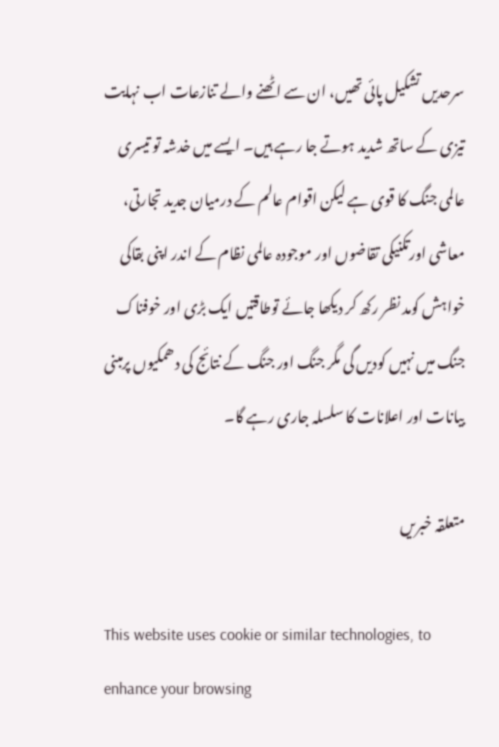سرحدیں تشکیل پائی تھیں، ان سے اٹھنے والے تنازعات اب نہایت تیزی کے ساتھ شدید ہوتے جا رہے ہیں۔ ایسے میں خدشہ تو تیسری عالمی جنگ کا قوی ہے لیکن اقوام عالم کے درمیان جدید تجارتی، معاشی اورتکنیکی تقاضوں اور موجودہ عالمی نظام کے اندر اپنی بقاکی خواہش کومد نظر رکھ کر دیکھا جائے توطاقتیں ایک بڑی اور خوفناک جنگ میں نہیں کودیں گی مگر جنگ اور جنگ کے نتائج کی دھمکیوں پرمبنی بیانات اور اعلانات کا سلسلہ جاری رہے گا۔

متعلقہ خبریں

This website uses cookie or similar technologies, to enhance your browsing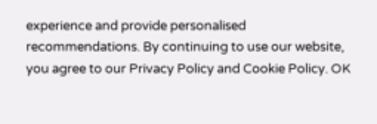experience and provide personalised recommendations. By continuing to use our website, you agree to our Privacy Policy and Cookie Policy. OK